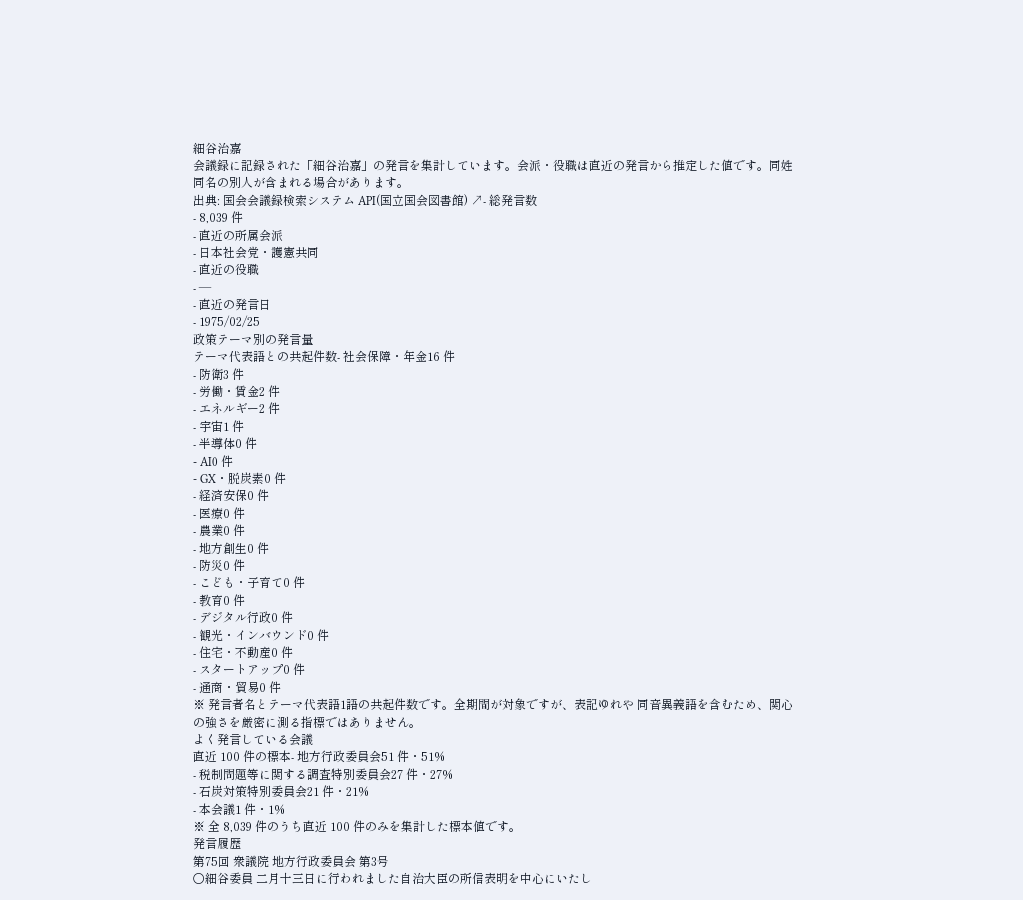細谷治嘉
会議録に記録された「細谷治嘉」の発言を集計しています。会派・役職は直近の発言から推定した値です。同姓同名の別人が含まれる場合があります。
出典: 国会会議録検索システム API(国立国会図書館) ↗- 総発言数
- 8,039 件
- 直近の所属会派
- 日本社会党・護憲共同
- 直近の役職
- —
- 直近の発言日
- 1975/02/25
政策テーマ別の発言量
テーマ代表語との共起件数- 社会保障・年金16 件
- 防衛3 件
- 労働・賃金2 件
- エネルギー2 件
- 宇宙1 件
- 半導体0 件
- AI0 件
- GX・脱炭素0 件
- 経済安保0 件
- 医療0 件
- 農業0 件
- 地方創生0 件
- 防災0 件
- こども・子育て0 件
- 教育0 件
- デジタル行政0 件
- 観光・インバウンド0 件
- 住宅・不動産0 件
- スタートアップ0 件
- 通商・貿易0 件
※ 発言者名とテーマ代表語1語の共起件数です。全期間が対象ですが、表記ゆれや 同音異義語を含むため、関心の強さを厳密に測る指標ではありません。
よく発言している会議
直近 100 件の標本- 地方行政委員会51 件・51%
- 税制問題等に関する調査特別委員会27 件・27%
- 石炭対策特別委員会21 件・21%
- 本会議1 件・1%
※ 全 8,039 件のうち直近 100 件のみを集計した標本値です。
発言履歴
第75回 衆議院 地方行政委員会 第3号
○細谷委員 二月十三日に行われました自治大臣の所信表明を中心にいたし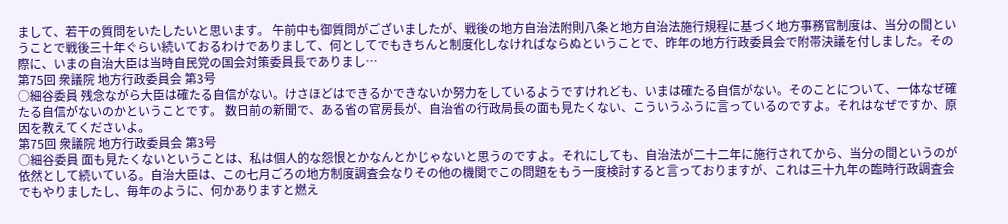まして、若干の質問をいたしたいと思います。 午前中も御質問がございましたが、戦後の地方自治法附則八条と地方自治法施行規程に基づく地方事務官制度は、当分の間ということで戦後三十年ぐらい続いておるわけでありまして、何としてでもきちんと制度化しなければならぬということで、昨年の地方行政委員会で附帯決議を付しました。その際に、いまの自治大臣は当時自民党の国会対策委員長でありまし…
第75回 衆議院 地方行政委員会 第3号
○細谷委員 残念ながら大臣は確たる自信がない。けさほどはできるかできないか努力をしているようですけれども、いまは確たる自信がない。そのことについて、一体なぜ確たる自信がないのかということです。 数日前の新聞で、ある省の官房長が、自治省の行政局長の面も見たくない、こういうふうに言っているのですよ。それはなぜですか、原因を教えてくださいよ。
第75回 衆議院 地方行政委員会 第3号
○細谷委員 面も見たくないということは、私は個人的な怨恨とかなんとかじゃないと思うのですよ。それにしても、自治法が二十二年に施行されてから、当分の間というのが依然として続いている。自治大臣は、この七月ごろの地方制度調査会なりその他の機関でこの問題をもう一度検討すると言っておりますが、これは三十九年の臨時行政調査会でもやりましたし、毎年のように、何かありますと燃え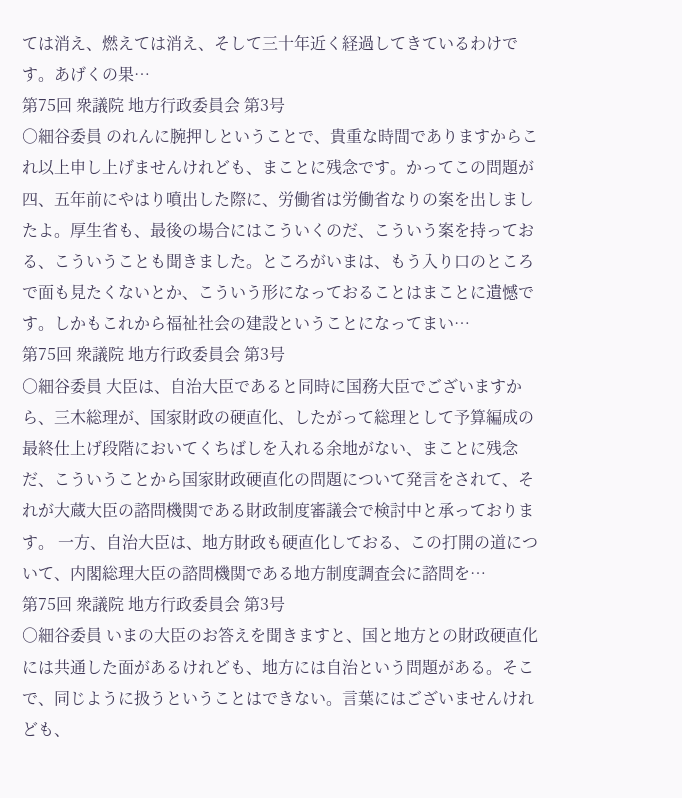ては消え、燃えては消え、そして三十年近く経過してきているわけです。あげくの果…
第75回 衆議院 地方行政委員会 第3号
○細谷委員 のれんに腕押しということで、貴重な時間でありますからこれ以上申し上げませんけれども、まことに残念です。かってこの問題が四、五年前にやはり噴出した際に、労働省は労働省なりの案を出しましたよ。厚生省も、最後の場合にはこういくのだ、こういう案を持っておる、こういうことも聞きました。ところがいまは、もう入り口のところで面も見たくないとか、こういう形になっておることはまことに遺憾です。しかもこれから福祉社会の建設ということになってまい…
第75回 衆議院 地方行政委員会 第3号
○細谷委員 大臣は、自治大臣であると同時に国務大臣でございますから、三木総理が、国家財政の硬直化、したがって総理として予算編成の最終仕上げ段階においてくちばしを入れる余地がない、まことに残念だ、こういうことから国家財政硬直化の問題について発言をされて、それが大蔵大臣の諮問機関である財政制度審議会で検討中と承っております。 一方、自治大臣は、地方財政も硬直化しておる、この打開の道について、内閣総理大臣の諮問機関である地方制度調査会に諮問を…
第75回 衆議院 地方行政委員会 第3号
○細谷委員 いまの大臣のお答えを聞きますと、国と地方との財政硬直化には共通した面があるけれども、地方には自治という問題がある。そこで、同じように扱うということはできない。言葉にはございませんけれども、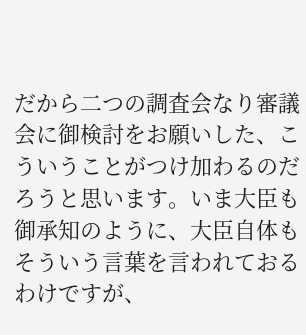だから二つの調査会なり審議会に御検討をお願いした、こういうことがつけ加わるのだろうと思います。いま大臣も御承知のように、大臣自体もそういう言葉を言われておるわけですが、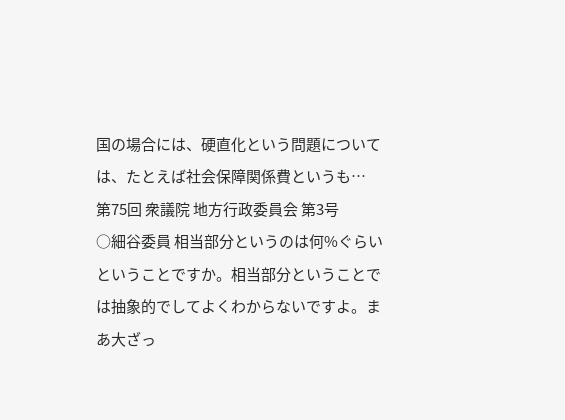国の場合には、硬直化という問題については、たとえば社会保障関係費というも…
第75回 衆議院 地方行政委員会 第3号
○細谷委員 相当部分というのは何%ぐらいということですか。相当部分ということでは抽象的でしてよくわからないですよ。まあ大ざっ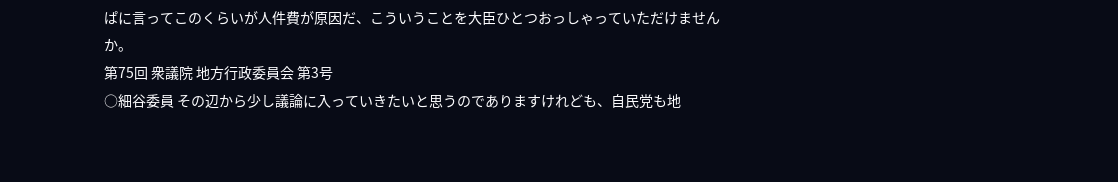ぱに言ってこのくらいが人件費が原因だ、こういうことを大臣ひとつおっしゃっていただけませんか。
第75回 衆議院 地方行政委員会 第3号
○細谷委員 その辺から少し議論に入っていきたいと思うのでありますけれども、自民党も地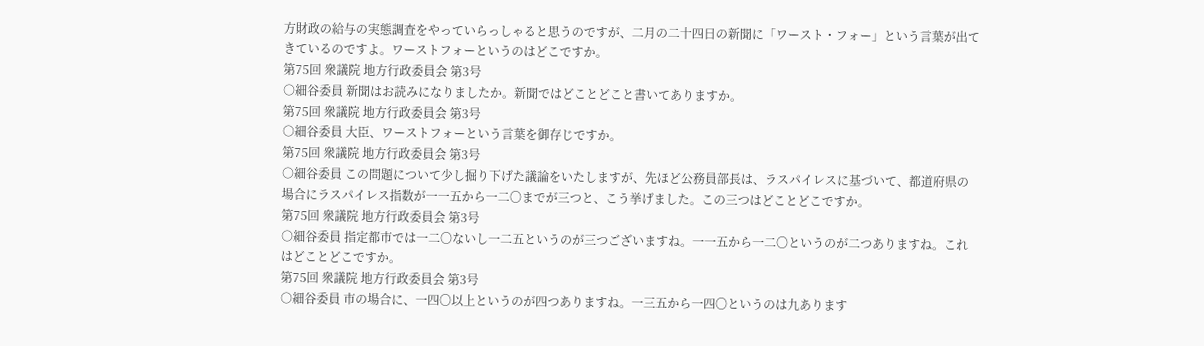方財政の給与の実態調査をやっていらっしゃると思うのですが、二月の二十四日の新聞に「ワースト・フォー」という言葉が出てきているのですよ。ワーストフォーというのはどこですか。
第75回 衆議院 地方行政委員会 第3号
○細谷委員 新聞はお読みになりましたか。新聞ではどことどこと書いてありますか。
第75回 衆議院 地方行政委員会 第3号
○細谷委員 大臣、ワーストフォーという言葉を御存じですか。
第75回 衆議院 地方行政委員会 第3号
○細谷委員 この問題について少し掘り下げた議論をいたしますが、先ほど公務員部長は、ラスパイレスに基づいて、都道府県の場合にラスパイレス指数が一一五から一二〇までが三つと、こう挙げました。この三つはどことどこですか。
第75回 衆議院 地方行政委員会 第3号
○細谷委員 指定都市では一二〇ないし一二五というのが三つございますね。一一五から一二〇というのが二つありますね。これはどことどこですか。
第75回 衆議院 地方行政委員会 第3号
○細谷委員 市の場合に、一四〇以上というのが四つありますね。一三五から一四〇というのは九あります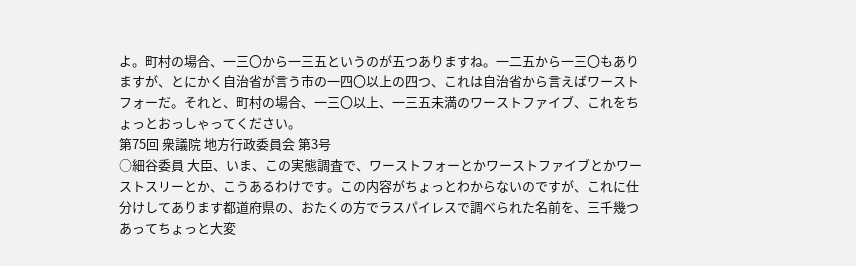よ。町村の場合、一三〇から一三五というのが五つありますね。一二五から一三〇もありますが、とにかく自治省が言う市の一四〇以上の四つ、これは自治省から言えばワーストフォーだ。それと、町村の場合、一三〇以上、一三五未満のワーストファイブ、これをちょっとおっしゃってください。
第75回 衆議院 地方行政委員会 第3号
○細谷委員 大臣、いま、この実態調査で、ワーストフォーとかワーストファイブとかワーストスリーとか、こうあるわけです。この内容がちょっとわからないのですが、これに仕分けしてあります都道府県の、おたくの方でラスパイレスで調べられた名前を、三千幾つあってちょっと大変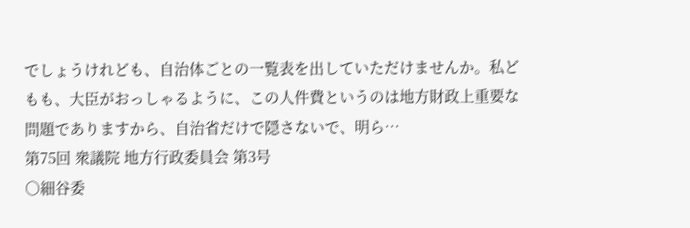でしょうけれども、自治体ごとの一覧表を出していただけませんか。私どもも、大臣がおっしゃるように、この人件費というのは地方財政上重要な問題でありますから、自治省だけで隠さないで、明ら…
第75回 衆議院 地方行政委員会 第3号
○細谷委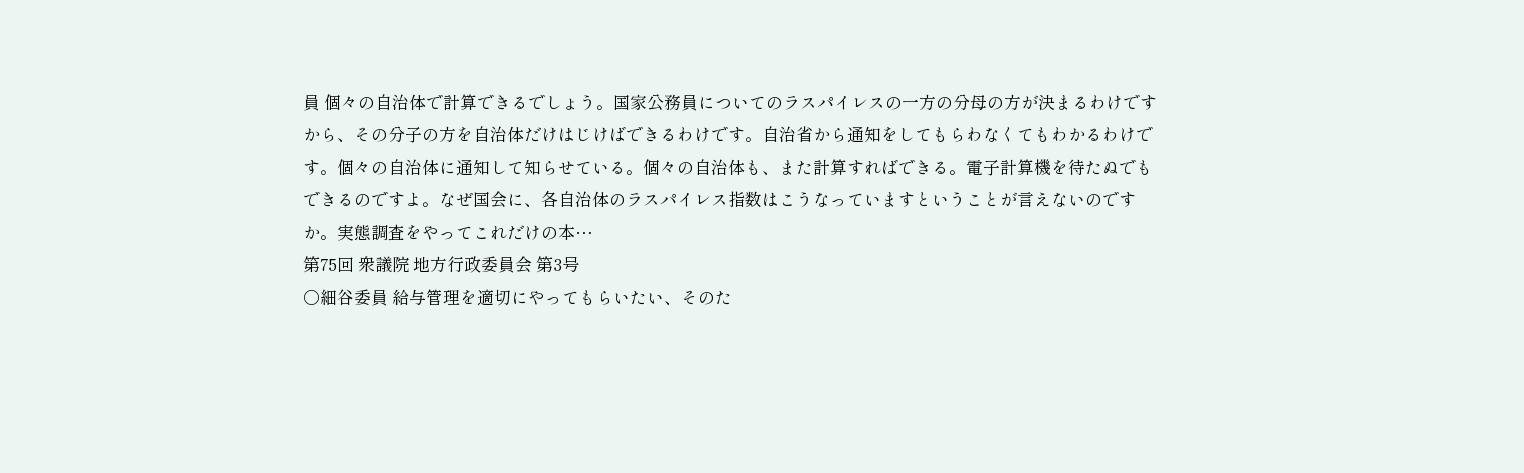員 個々の自治体で計算できるでしょう。国家公務員についてのラスパイレスの一方の分母の方が決まるわけですから、その分子の方を自治体だけはじけばできるわけです。自治省から通知をしてもらわなくてもわかるわけです。個々の自治体に通知して知らせている。個々の自治体も、また計算すればできる。電子計算機を待たぬでもできるのですよ。なぜ国会に、各自治体のラスパイレス指数はこうなっていますということが言えないのですか。実態調査をやってこれだけの本…
第75回 衆議院 地方行政委員会 第3号
○細谷委員 給与管理を適切にやってもらいたい、そのた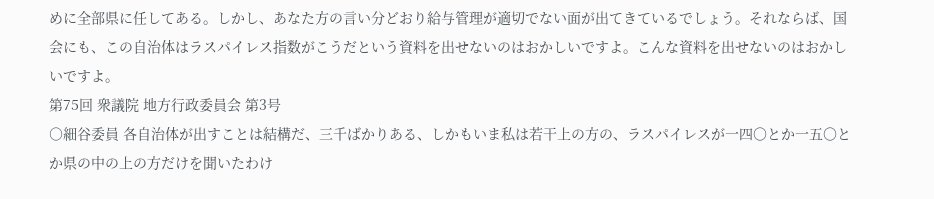めに全部県に任してある。しかし、あなた方の言い分どおり給与管理が適切でない面が出てきているでしょう。それならば、国会にも、この自治体はラスパイレス指数がこうだという資料を出せないのはおかしいですよ。こんな資料を出せないのはおかしいですよ。
第75回 衆議院 地方行政委員会 第3号
○細谷委員 各自治体が出すことは結構だ、三千ばかりある、しかもいま私は若干上の方の、ラスパイレスが一四〇とか一五〇とか県の中の上の方だけを聞いたわけ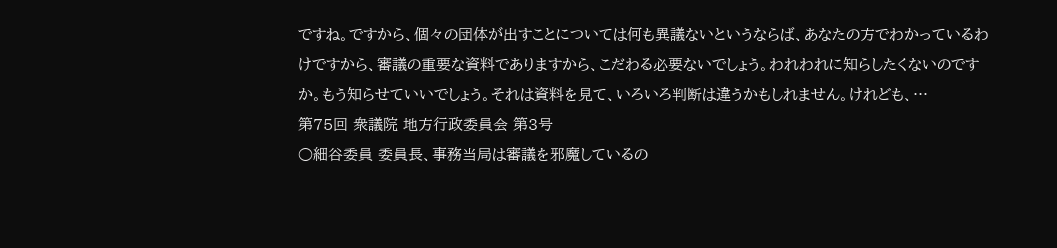ですね。ですから、個々の団体が出すことについては何も異議ないというならば、あなたの方でわかっているわけですから、審議の重要な資料でありますから、こだわる必要ないでしょう。われわれに知らしたくないのですか。もう知らせていいでしょう。それは資料を見て、いろいろ判断は違うかもしれません。けれども、…
第75回 衆議院 地方行政委員会 第3号
○細谷委員 委員長、事務当局は審議を邪魔しているの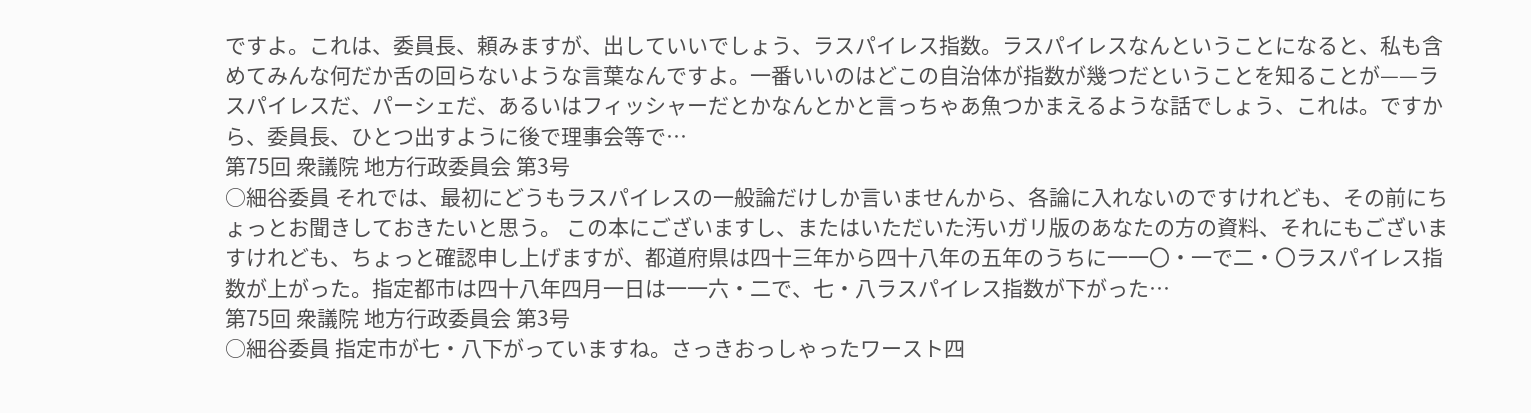ですよ。これは、委員長、頼みますが、出していいでしょう、ラスパイレス指数。ラスパイレスなんということになると、私も含めてみんな何だか舌の回らないような言葉なんですよ。一番いいのはどこの自治体が指数が幾つだということを知ることが——ラスパイレスだ、パーシェだ、あるいはフィッシャーだとかなんとかと言っちゃあ魚つかまえるような話でしょう、これは。ですから、委員長、ひとつ出すように後で理事会等で…
第75回 衆議院 地方行政委員会 第3号
○細谷委員 それでは、最初にどうもラスパイレスの一般論だけしか言いませんから、各論に入れないのですけれども、その前にちょっとお聞きしておきたいと思う。 この本にございますし、またはいただいた汚いガリ版のあなたの方の資料、それにもございますけれども、ちょっと確認申し上げますが、都道府県は四十三年から四十八年の五年のうちに一一〇・一で二・〇ラスパイレス指数が上がった。指定都市は四十八年四月一日は一一六・二で、七・八ラスパイレス指数が下がった…
第75回 衆議院 地方行政委員会 第3号
○細谷委員 指定市が七・八下がっていますね。さっきおっしゃったワースト四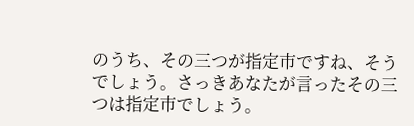のうち、その三つが指定市ですね、そうでしょう。さっきあなたが言ったその三つは指定市でしょう。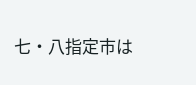七・八指定市は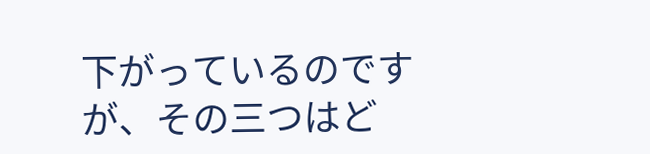下がっているのですが、その三つはど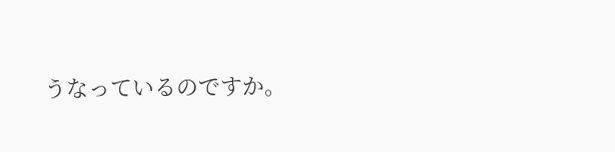うなっているのですか。